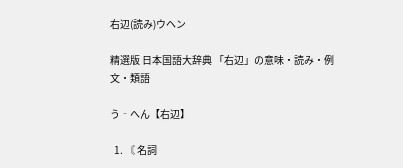右辺(読み)ウヘン

精選版 日本国語大辞典 「右辺」の意味・読み・例文・類語

う‐へん【右辺】

  1. 〘 名詞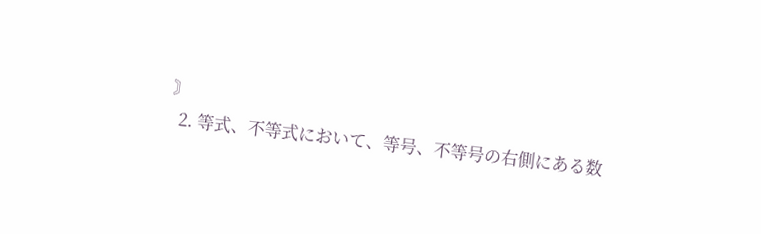〙
  2. 等式、不等式において、等号、不等号の右側にある数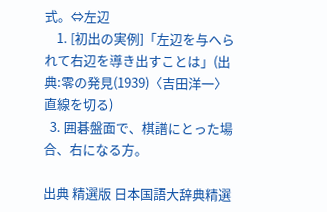式。⇔左辺
    1. [初出の実例]「左辺を与へられて右辺を導き出すことは」(出典:零の発見(1939)〈吉田洋一〉直線を切る)
  3. 囲碁盤面で、棋譜にとった場合、右になる方。

出典 精選版 日本国語大辞典精選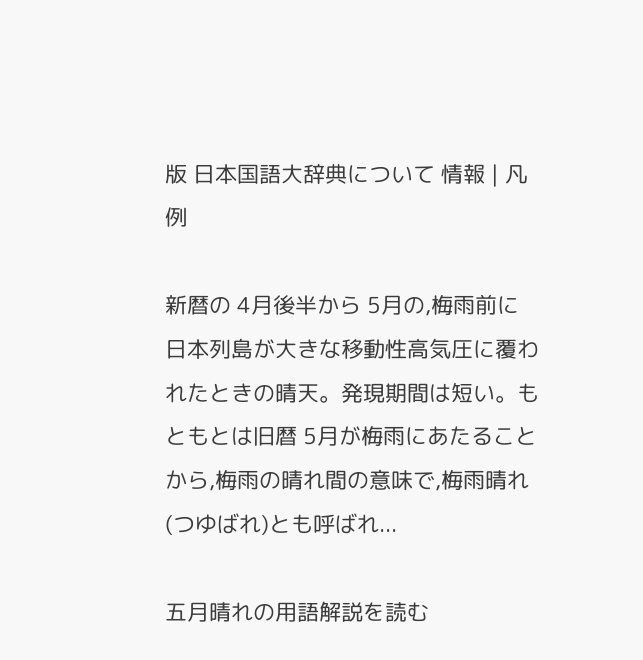版 日本国語大辞典について 情報 | 凡例

新暦の 4月後半から 5月の,梅雨前に日本列島が大きな移動性高気圧に覆われたときの晴天。発現期間は短い。もともとは旧暦 5月が梅雨にあたることから,梅雨の晴れ間の意味で,梅雨晴れ(つゆばれ)とも呼ばれ...

五月晴れの用語解説を読む